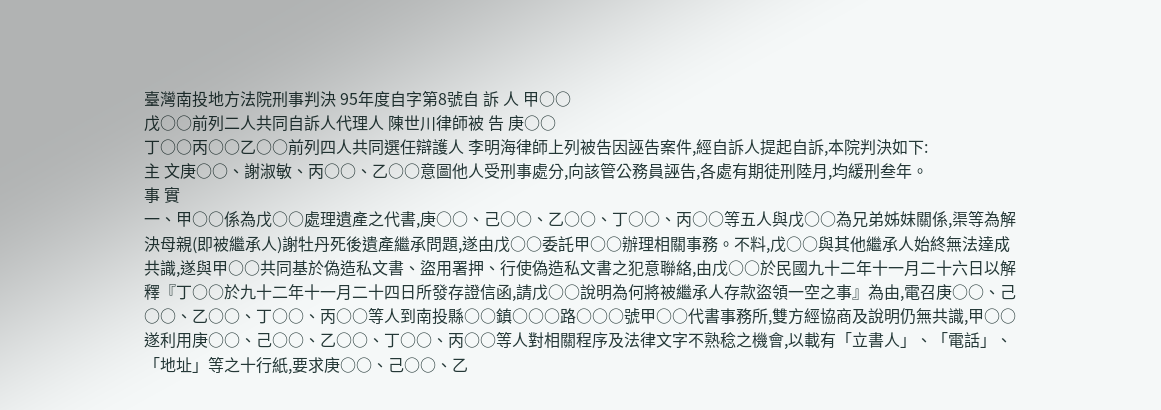臺灣南投地方法院刑事判決 95年度自字第8號自 訴 人 甲○○
戊○○前列二人共同自訴人代理人 陳世川律師被 告 庚○○
丁○○丙○○乙○○前列四人共同選任辯護人 李明海律師上列被告因誣告案件,經自訴人提起自訴,本院判決如下:
主 文庚○○、謝淑敏、丙○○、乙○○意圖他人受刑事處分,向該管公務員誣告,各處有期徒刑陸月,均緩刑叁年。
事 實
一、甲○○係為戊○○處理遺產之代書,庚○○、己○○、乙○○、丁○○、丙○○等五人與戊○○為兄弟姊妹關係,渠等為解決母親(即被繼承人)謝牡丹死後遺產繼承問題,遂由戊○○委託甲○○辦理相關事務。不料,戊○○與其他繼承人始終無法達成共識,遂與甲○○共同基於偽造私文書、盜用署押、行使偽造私文書之犯意聯絡,由戊○○於民國九十二年十一月二十六日以解釋『丁○○於九十二年十一月二十四日所發存證信函,請戊○○說明為何將被繼承人存款盜領一空之事』為由,電召庚○○、己○○、乙○○、丁○○、丙○○等人到南投縣○○鎮○○○路○○○號甲○○代書事務所,雙方經協商及說明仍無共識,甲○○遂利用庚○○、己○○、乙○○、丁○○、丙○○等人對相關程序及法律文字不熟稔之機會,以載有「立書人」、「電話」、「地址」等之十行紙,要求庚○○、己○○、乙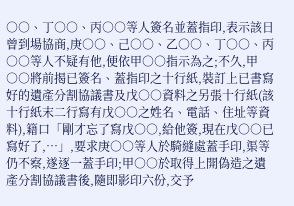○○、丁○○、丙○○等人簽名並蓋指印,表示該日曾到場協商,庚○○、己○○、乙○○、丁○○、丙○○等人不疑有他,便依甲○○指示為之;不久,甲○○將前揭已簽名、蓋指印之十行紙,裝訂上已書寫好的遺產分割協議書及戊○○資料之另張十行紙(該十行紙末二行寫有戊○○之姓名、電話、住址等資料),籍口「剛才忘了寫戊○○,給他簽,現在戊○○已寫好了,…」,要求庚○○等人於騎縫處蓋手印,渠等仍不察,遂逐一蓋手印;甲○○於取得上開偽造之遺產分割協議書後,隨即影印六份,交予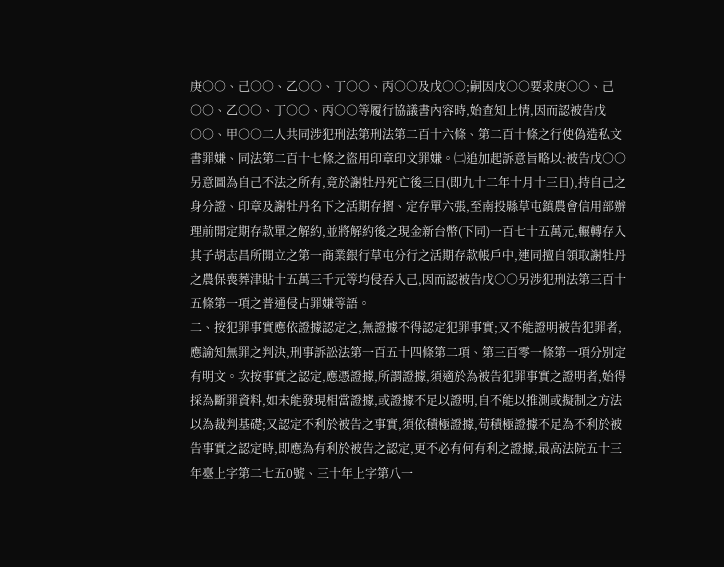庚○○、己○○、乙○○、丁○○、丙○○及戊○○;嗣因戊○○要求庚○○、己○○、乙○○、丁○○、丙○○等履行協議書內容時,始查知上情,因而認被告戊○○、甲○○二人共同涉犯刑法第刑法第二百十六條、第二百十條之行使偽造私文書罪嫌、同法第二百十七條之盜用印章印文罪嫌。㈡追加起訴意旨略以:被告戊○○另意圖為自己不法之所有,竟於謝牡丹死亡後三日(即九十二年十月十三日),持自己之身分證、印章及謝牡丹名下之活期存摺、定存單六張,至南投縣草屯鎮農會信用部辦理前開定期存款單之解約,並將解約後之現金新台幣(下同)一百七十五萬元,輾轉存入其子胡志昌所開立之第一商業銀行草屯分行之活期存款帳戶中,連同擅自領取謝牡丹之農保喪葬津貼十五萬三千元等均侵吞入己,因而認被告戊○○另涉犯刑法第三百十五條第一項之普通侵占罪嫌等語。
二、按犯罪事實應依證據認定之,無證據不得認定犯罪事實;又不能證明被告犯罪者,應諭知無罪之判決,刑事訴訟法第一百五十四條第二項、第三百零一條第一項分別定有明文。次按事實之認定,應憑證據,所謂證據,須適於為被告犯罪事實之證明者,始得採為斷罪資料,如未能發現相當證據,或證據不足以證明,自不能以推測或擬制之方法以為裁判基礎;又認定不利於被告之事實,須依積極證據,苟積極證據不足為不利於被告事實之認定時,即應為有利於被告之認定,更不必有何有利之證據,最高法院五十三年臺上字第二七五0號、三十年上字第八一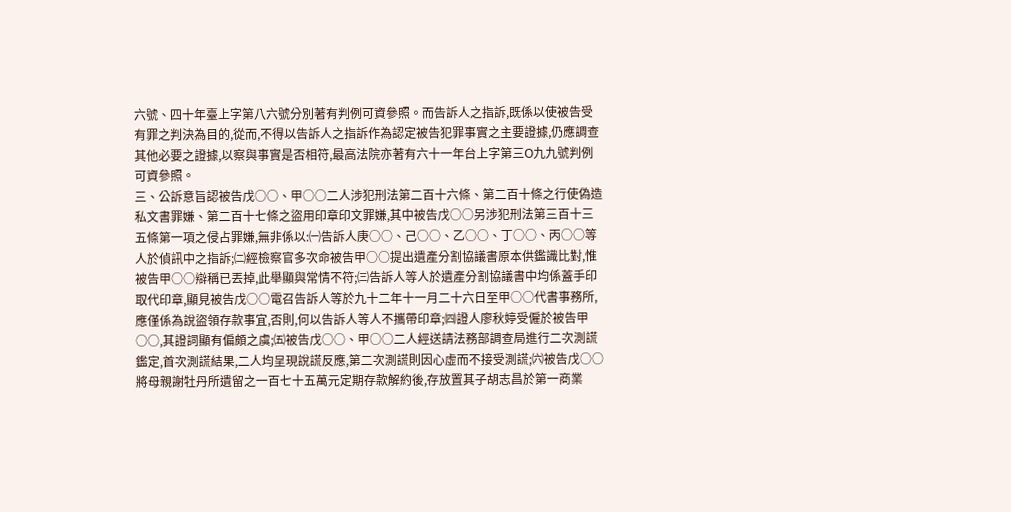六號、四十年臺上字第八六號分別著有判例可資參照。而告訴人之指訴,既係以使被告受有罪之判決為目的,從而,不得以告訴人之指訴作為認定被告犯罪事實之主要證據,仍應調查其他必要之證據,以察與事實是否相符,最高法院亦著有六十一年台上字第三O九九號判例可資參照。
三、公訴意旨認被告戊○○、甲○○二人涉犯刑法第二百十六條、第二百十條之行使偽造私文書罪嫌、第二百十七條之盜用印章印文罪嫌,其中被告戊○○另涉犯刑法第三百十三五條第一項之侵占罪嫌,無非係以:㈠告訴人庚○○、己○○、乙○○、丁○○、丙○○等人於偵訊中之指訴;㈡經檢察官多次命被告甲○○提出遺產分割協議書原本供鑑識比對,惟被告甲○○辯稱已丟掉,此舉顯與常情不符;㈢告訴人等人於遺產分割協議書中均係蓋手印取代印章,顯見被告戊○○電召告訴人等於九十二年十一月二十六日至甲○○代書事務所,應僅係為說盜領存款事宜,否則,何以告訴人等人不攜帶印章;㈣證人廖秋婷受僱於被告甲○○,其證詞顯有偏頗之虞;㈤被告戊○○、甲○○二人經送請法務部調查局進行二次測謊鑑定,首次測謊結果,二人均呈現說謊反應,第二次測謊則因心虛而不接受測謊;㈥被告戊○○將母親謝牡丹所遺留之一百七十五萬元定期存款解約後,存放置其子胡志昌於第一商業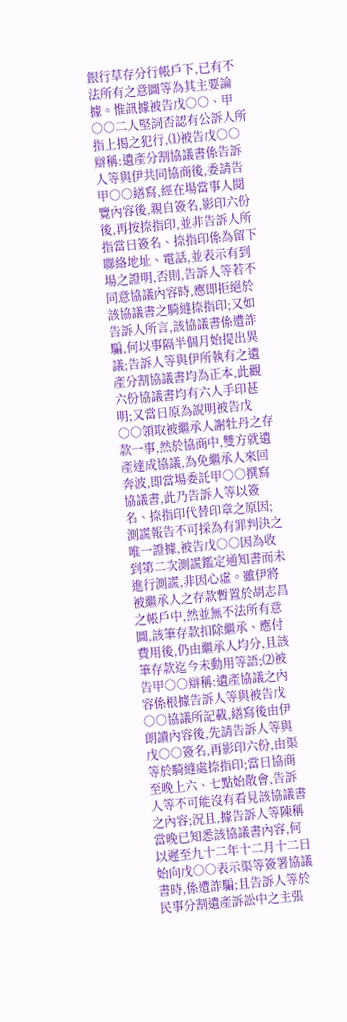銀行草存分行帳戶下,已有不法所有之意圖等為其主要論據。惟訊據被告戊○○、甲○○二人堅詞否認有公訴人所指上揭之犯行,⑴被告戊○○辯稱:遺產分割協議書係告訴人等與伊共同協商後,委請告甲○○繕寫,經在場當事人閱覽內容後,親自簽名,影印六份後,再按捺指印,並非告訴人所指當日簽名、捺指印係為留下聯絡地址、電話,並表示有到場之證明,否則,告訴人等若不同意協議內容時,應即拒絕於該協議書之騎縫捺指印;又如告訴人所言,該協議書係遭詐騙,何以事隔半個月始提出異議;告訴人等與伊所執有之遺產分割協議書均為正本,此觀六份協議書均有六人手印甚明;又當日原為說明被告戊○○領取被繼承人謝牡丹之存款一事,然於協商中,雙方就遺產達成協議,為免繼承人來回奔波,即當場委託甲○○撰寫協議書,此乃告訴人等以簽名、捺指印代替印章之原因;測謊報告不可採為有罪判決之唯一證據,被告戊○○因為收到第二次測謊鑑定通知書而未進行測謊,非因心虛。雖伊將被繼承人之存款暫置於胡志昌之帳戶中,然並無不法所有意圖,該筆存款扣除繼承、應付費用後,仍由繼承人均分,且該筆存款迄今未動用等語;⑵被告甲○○辯稱:遺產協議之內容係根據告訴人等與被告戊○○協議所記載,繕寫後由伊朗讀內容後,先請告訴人等與戊○○簽名,再影印六份,由渠等於騎縫處捺指印;當日協商至晚上六、七點始散會,告訴人等不可能沒有看見該協議書之內容;況且,據告訴人等陳稱當晚已知悉該協議書內容,何以遲至九十二年十二月十二日始向戊○○表示渠等簽署協議書時,係遭詐騙;且告訴人等於民事分割遺產訴訟中之主張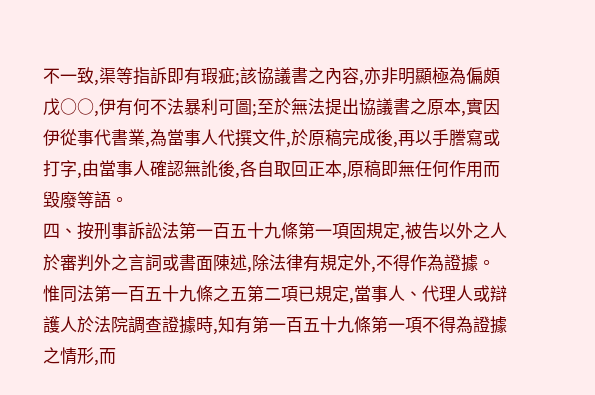不一致,渠等指訴即有瑕疵;該協議書之內容,亦非明顯極為偏頗戊○○,伊有何不法暴利可圖;至於無法提出協議書之原本,實因伊從事代書業,為當事人代撰文件,於原稿完成後,再以手謄寫或打字,由當事人確認無訛後,各自取回正本,原稿即無任何作用而毀廢等語。
四、按刑事訴訟法第一百五十九條第一項固規定,被告以外之人於審判外之言詞或書面陳述,除法律有規定外,不得作為證據。惟同法第一百五十九條之五第二項已規定,當事人、代理人或辯護人於法院調查證據時,知有第一百五十九條第一項不得為證據之情形,而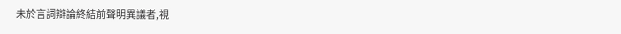未於言詞辯論終結前聲明異議者,視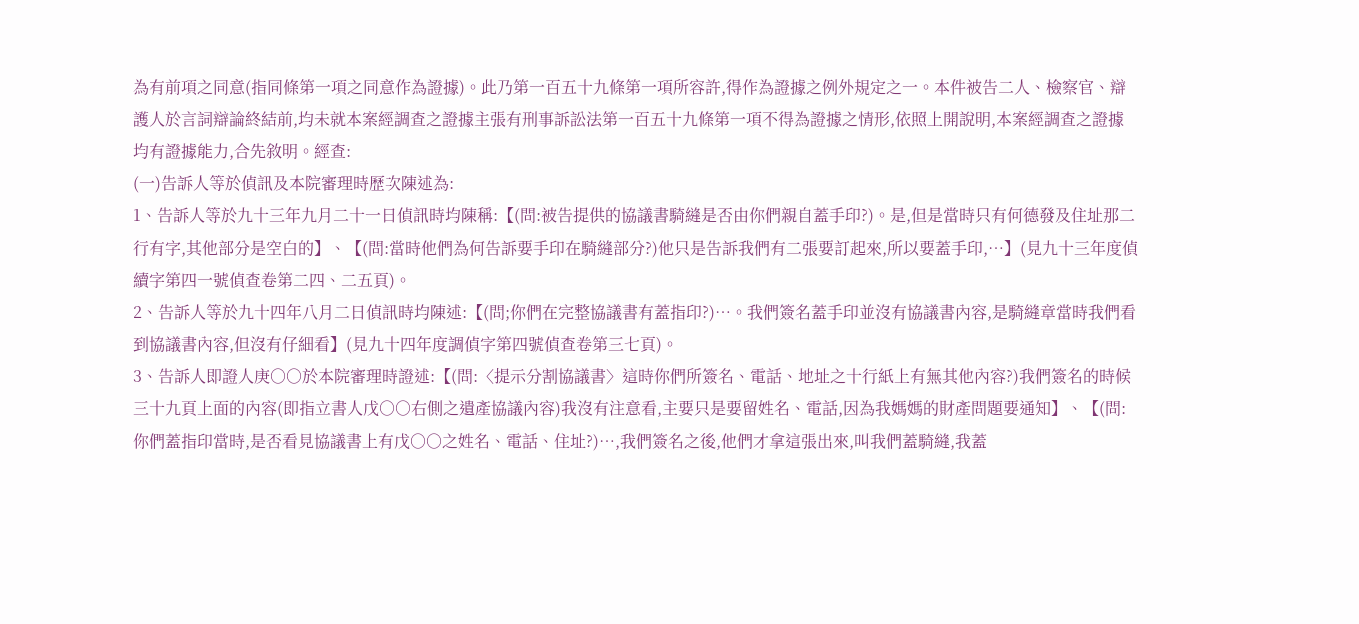為有前項之同意(指同條第一項之同意作為證據)。此乃第一百五十九條第一項所容許,得作為證據之例外規定之一。本件被告二人、檢察官、辯護人於言詞辯論終結前,均未就本案經調查之證據主張有刑事訴訟法第一百五十九條第一項不得為證據之情形,依照上開說明,本案經調查之證據均有證據能力,合先敘明。經查:
(一)告訴人等於偵訊及本院審理時歷次陳述為:
1、告訴人等於九十三年九月二十一日偵訊時均陳稱:【(問:被告提供的協議書騎縫是否由你們親自蓋手印?)。是,但是當時只有何德發及住址那二行有字,其他部分是空白的】、【(問:當時他們為何告訴要手印在騎縫部分?)他只是告訴我們有二張要訂起來,所以要蓋手印,…】(見九十三年度偵續字第四一號偵查卷第二四、二五頁)。
2、告訴人等於九十四年八月二日偵訊時均陳述:【(問;你們在完整協議書有蓋指印?)…。我們簽名蓋手印並沒有協議書內容,是騎縫章當時我們看到協議書內容,但沒有仔細看】(見九十四年度調偵字第四號偵查卷第三七頁)。
3、告訴人即證人庚○○於本院審理時證述:【(問:〈提示分割協議書〉這時你們所簽名、電話、地址之十行紙上有無其他內容?)我們簽名的時候三十九頁上面的內容(即指立書人戊○○右側之遺產協議內容)我沒有注意看,主要只是要留姓名、電話,因為我媽媽的財產問題要通知】、【(問:你們蓋指印當時,是否看見協議書上有戊○○之姓名、電話、住址?)…,我們簽名之後,他們才拿這張出來,叫我們蓋騎縫,我蓋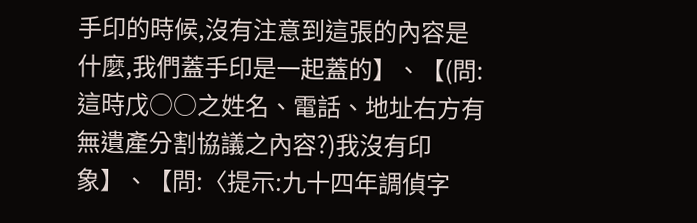手印的時候,沒有注意到這張的內容是什麼,我們蓋手印是一起蓋的】、【(問:這時戊○○之姓名、電話、地址右方有無遺產分割協議之內容?)我沒有印象】、【問:〈提示:九十四年調偵字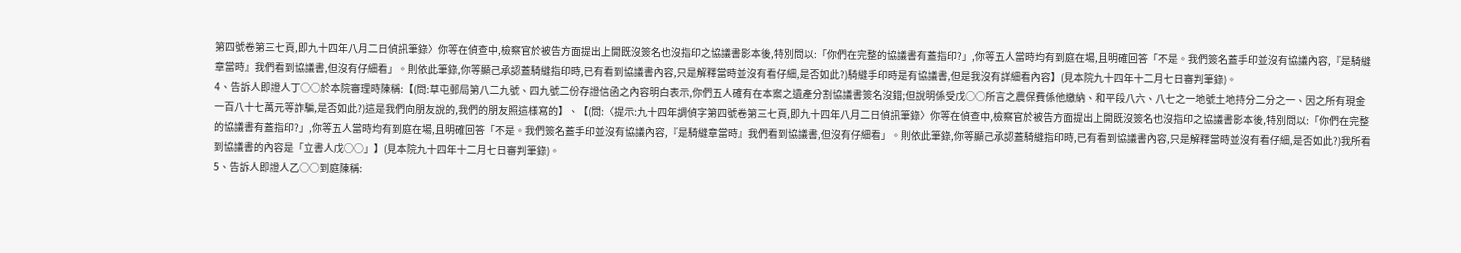第四號卷第三七頁,即九十四年八月二日偵訊筆錄〉你等在偵查中,檢察官於被告方面提出上開既沒簽名也沒指印之協議書影本後,特別問以:「你們在完整的協議書有蓋指印?」,你等五人當時均有到庭在場,且明確回答「不是。我們簽名蓋手印並沒有協議內容,『是騎縫章當時』我們看到協議書,但沒有仔細看」。則依此筆錄,你等顯己承認蓋騎縫指印時,已有看到協議書內容,只是解釋當時並沒有看仔細,是否如此?)騎縫手印時是有協議書,但是我沒有詳細看內容】(見本院九十四年十二月七日審判筆錄)。
4、告訴人即證人丁○○於本院審理時陳稱:【(問:草屯郵局第八二九號、四九號二份存證信函之內容明白表示,你們五人確有在本案之遺產分割協議書簽名沒錯;但說明係受戊○○所言之農保費係他繳納、和平段八六、八七之一地號土地持分二分之一、因之所有現金一百八十七萬元等詐騙,是否如此?)這是我們向朋友說的,我們的朋友照這樣寫的】、【(問:〈提示:九十四年調偵字第四號卷第三七頁,即九十四年八月二日偵訊筆錄〉你等在偵查中,檢察官於被告方面提出上開既沒簽名也沒指印之協議書影本後,特別問以:「你們在完整的協議書有蓋指印?」,你等五人當時均有到庭在場,且明確回答「不是。我們簽名蓋手印並沒有協議內容,『是騎縫章當時』我們看到協議書,但沒有仔細看」。則依此筆錄,你等顯己承認蓋騎縫指印時,已有看到協議書內容,只是解釋當時並沒有看仔細,是否如此?)我所看到協議書的內容是「立書人戊○○」】(見本院九十四年十二月七日審判筆錄)。
5、告訴人即證人乙○○到庭陳稱: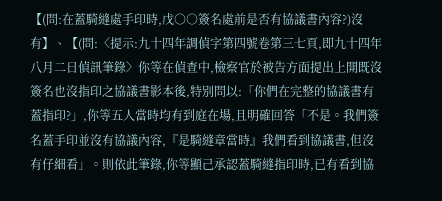【(問:在蓋騎縫處手印時,戊○○簽名處前是否有協議書內容?)沒有】、【(問:〈提示:九十四年調偵字第四號卷第三七頁,即九十四年八月二日偵訊筆錄〉你等在偵查中,檢察官於被告方面提出上開既沒簽名也沒指印之協議書影本後,特別問以:「你們在完整的協議書有蓋指印?」,你等五人當時均有到庭在場,且明確回答「不是。我們簽名蓋手印並沒有協議內容,『是騎縫章當時』我們看到協議書,但沒有仔細看」。則依此筆錄,你等顯己承認蓋騎縫指印時,已有看到協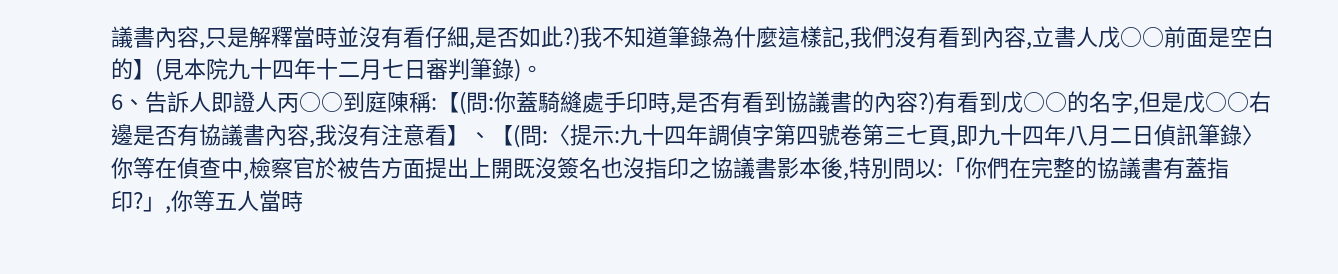議書內容,只是解釋當時並沒有看仔細,是否如此?)我不知道筆錄為什麼這樣記,我們沒有看到內容,立書人戊○○前面是空白的】(見本院九十四年十二月七日審判筆錄)。
6、告訴人即證人丙○○到庭陳稱:【(問:你蓋騎縫處手印時,是否有看到協議書的內容?)有看到戊○○的名字,但是戊○○右邊是否有協議書內容,我沒有注意看】、【(問:〈提示:九十四年調偵字第四號卷第三七頁,即九十四年八月二日偵訊筆錄〉你等在偵查中,檢察官於被告方面提出上開既沒簽名也沒指印之協議書影本後,特別問以:「你們在完整的協議書有蓋指印?」,你等五人當時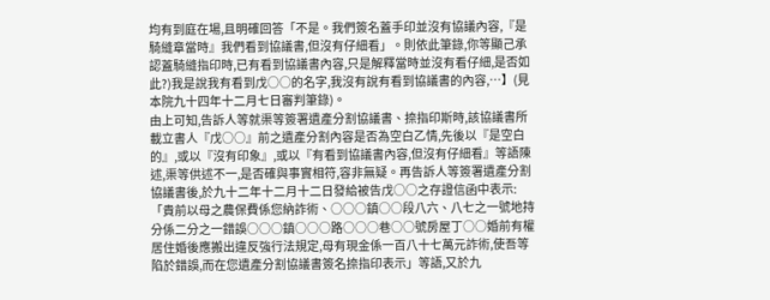均有到庭在場,且明確回答「不是。我們簽名蓋手印並沒有協議內容,『是騎縫章當時』我們看到協議書,但沒有仔細看」。則依此筆錄,你等顯己承認蓋騎縫指印時,已有看到協議書內容,只是解釋當時並沒有看仔細,是否如此?)我是說我有看到戊○○的名字,我沒有說有看到協議書的內容,…】(見本院九十四年十二月七日審判筆錄)。
由上可知,告訴人等就渠等簽署遺產分割協議書、捺指印斯時,該協議書所載立書人『戊○○』前之遺產分割內容是否為空白乙情,先後以『是空白的』,或以『沒有印象』,或以『有看到協議書內容,但沒有仔細看』等語陳述,渠等供述不一,是否確與事實相符,容非無疑。再告訴人等簽署遺產分割協議書後,於九十二年十二月十二日發給被告戊○○之存證信函中表示:「貴前以母之農保費係您納詐術、○○○鎮○○段八六、八七之一號地持分係二分之一錯誤○○○鎮○○○路○○○巷○○號房屋丁○○婚前有權居住婚後應搬出違反強行法規定,母有現金係一百八十七萬元詐術,使吾等陷於錯誤,而在您遺產分割協議書簽名捺指印表示」等語,又於九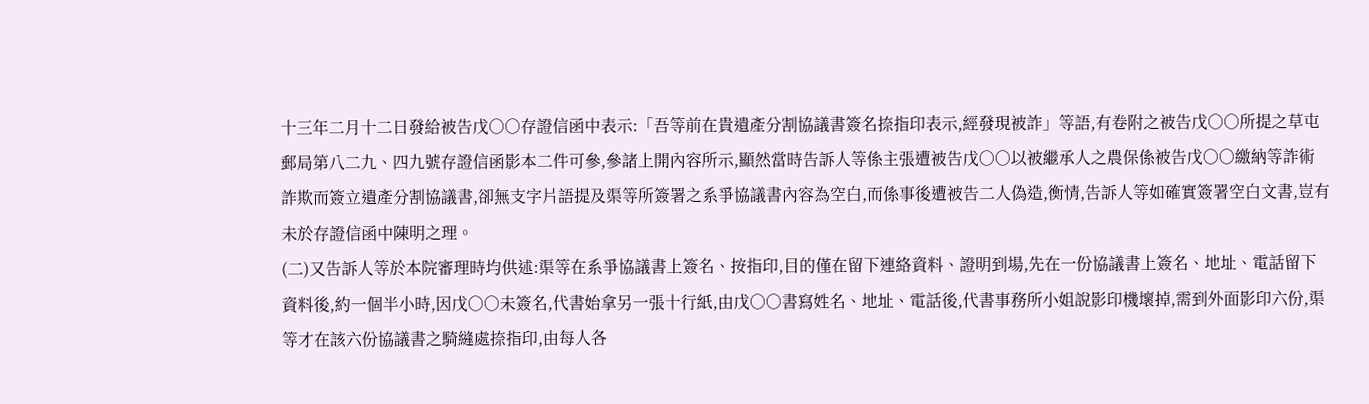十三年二月十二日發給被告戊○○存證信函中表示:「吾等前在貴遺產分割協議書簽名捺指印表示,經發現被詐」等語,有卷附之被告戊○○所提之草屯郵局第八二九、四九號存證信函影本二件可參,參諸上開內容所示,顯然當時告訴人等係主張遭被告戊○○以被繼承人之農保係被告戊○○繳納等詐術詐欺而簽立遺產分割協議書,卻無支字片語提及渠等所簽署之系爭協議書內容為空白,而係事後遭被告二人偽造,衡情,告訴人等如確實簽署空白文書,豈有未於存證信函中陳明之理。
(二)又告訴人等於本院審理時均供述:渠等在系爭協議書上簽名、按指印,目的僅在留下連絡資料、證明到場,先在一份協議書上簽名、地址、電話留下資料後,約一個半小時,因戊○○未簽名,代書始拿另一張十行紙,由戊○○書寫姓名、地址、電話後,代書事務所小姐說影印機壞掉,需到外面影印六份,渠等才在該六份協議書之騎縫處捺指印,由每人各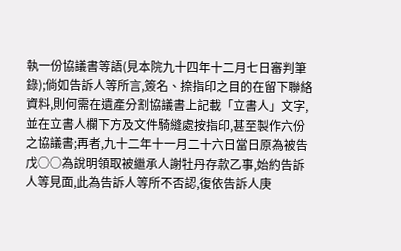執一份協議書等語(見本院九十四年十二月七日審判筆錄);倘如告訴人等所言,簽名、捺指印之目的在留下聯絡資料,則何需在遺產分割協議書上記載「立書人」文字,並在立書人欄下方及文件騎縫處按指印,甚至製作六份之協議書;再者,九十二年十一月二十六日當日原為被告戊○○為說明領取被繼承人謝牡丹存款乙事,始約告訴人等見面,此為告訴人等所不否認,復依告訴人庚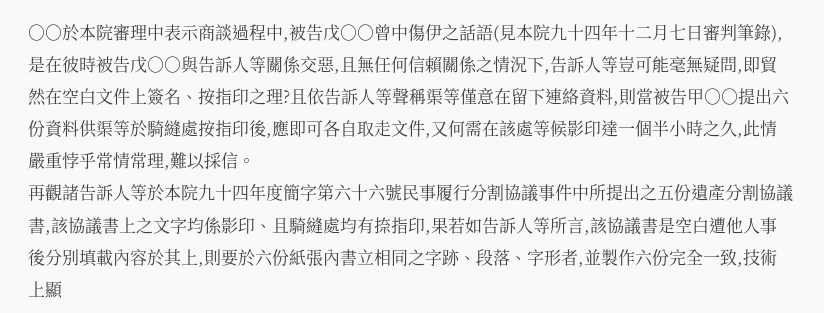○○於本院審理中表示商談過程中,被告戊○○曾中傷伊之話語(見本院九十四年十二月七日審判筆錄),是在彼時被告戊○○與告訴人等關係交惡,且無任何信賴關係之情況下,告訴人等豈可能毫無疑問,即貿然在空白文件上簽名、按指印之理?且依告訴人等聲稱渠等僅意在留下連絡資料,則當被告甲○○提出六份資料供渠等於騎縫處按指印後,應即可各自取走文件,又何需在該處等候影印達一個半小時之久,此情嚴重悖乎常情常理,難以採信。
再觀諸告訴人等於本院九十四年度簡字第六十六號民事履行分割協議事件中所提出之五份遺產分割協議書,該協議書上之文字均係影印、且騎縫處均有捺指印,果若如告訴人等所言,該協議書是空白遭他人事後分別填載內容於其上,則要於六份紙張內書立相同之字跡、段落、字形者,並製作六份完全一致,技術上顯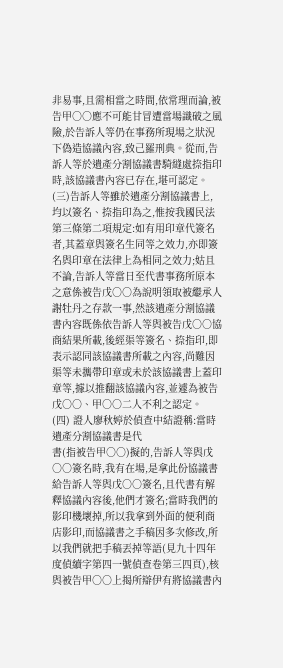非易事,且需相當之時間,依常理而論,被告甲○○應不可能甘冒遭當場識破之風險,於告訴人等仍在事務所現場之狀況下偽造協議內容,致己羅刑典。從而,告訴人等於遺產分割協議書騎縫處捺指印時,該協議書內容已存在,堪可認定。
(三)告訴人等雖於遺產分割協議書上,均以簽名、捺指印為之,惟按我國民法第三條第二項規定:如有用印章代簽名者,其蓋章與簽名生同等之效力,亦即簽名與印章在法律上為相同之效力;姑且不論,告訴人等當日至代書事務所原本之意係被告戊○○為說明領取被繼承人謝牡丹之存款一事,然該遺產分割協議書內容既係依告訴人等與被告戊○○協商結果所載,後經渠等簽名、捺指印,即表示認同該協議書所載之內容,尚難因渠等未攜帶印章或未於該協議書上蓋印章等,據以推翻該協議內容,並遽為被告戊○○、甲○○二人不利之認定。
(四) 證人廖秋婷於偵查中結證稱:當時遺產分割協議書是代
書(指被告甲○○)擬的,告訴人等與戊○○簽名時,我有在場,是拿此份協議書給告訴人等與戊○○簽名,且代書有解釋協議內容後,他們才簽名;當時我們的影印機壞掉,所以我拿到外面的便利商店影印,而協議書之手稿因多次修改,所以我們就把手稿丟掉等語(見九十四年度偵續字第四一號偵查卷第三四頁),核與被告甲○○上揭所辯伊有將協議書內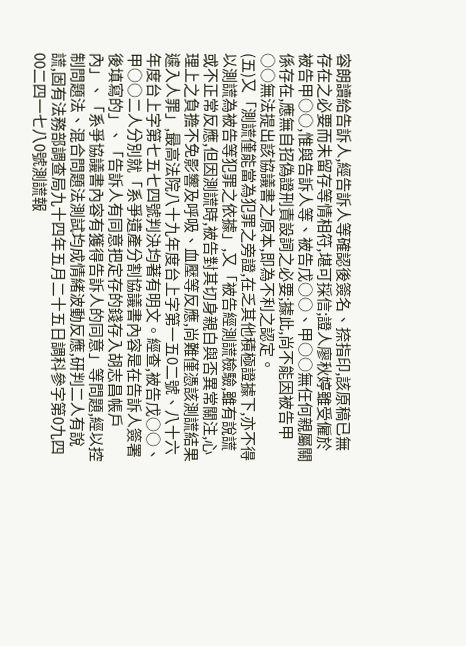容朗讀給告訴人,經告訴人等確認後簽名、捺指印,該原稿已無存在之必要而未留存等情相符,堪可採信;證人廖秋婷雖受僱於被告甲○○,惟與告訴人等、被告戊○○、甲○○無任何親屬關係存在,應無自招偽證刑責設詞之必要;據此,尚不能因被告甲○○無法提出該協議書之原本,即為不利之認定。
(五)又「測謊僅能當為犯罪之旁證,在乏其他積極證據下,亦不得以測謊為被告等犯罪之依據」,又「被告經測謊檢驗,雖有說謊或不正常反應,但因測謊時,被告對其切身親白與否異常關注,心理上之負擔不免影響及呼吸、血壓等反應,尚難僅憑該測謊結果遽入人罪」,最高法院八十九年度台上字第一五0二號、八十六年度台上字第七五七四號判決均著有明文。經查,被告戊○○、甲○○二人分別就「系爭遺產分割協議書內容是在告訴人簽署後填寫的」、「告訴人有同意把定存的錢存入胡志昌帳戶內」、「系爭協議書內容有獲得告訴人的同意」等問題,經以控制問題法、混合問題法測試均成情緒波動反應,研判二人有說謊,固有法務部調查局九十四年五月二十五日調科參字第0九四00二四一七八0號測謊報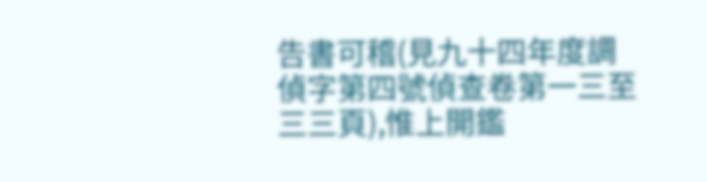告書可稽(見九十四年度調偵字第四號偵查卷第一三至三三頁),惟上開鑑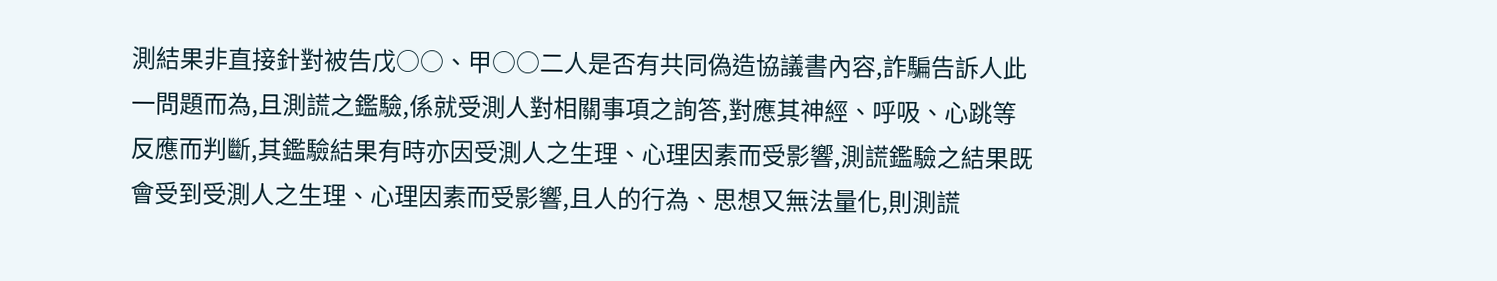測結果非直接針對被告戊○○、甲○○二人是否有共同偽造協議書內容,詐騙告訴人此一問題而為,且測謊之鑑驗,係就受測人對相關事項之詢答,對應其神經、呼吸、心跳等反應而判斷,其鑑驗結果有時亦因受測人之生理、心理因素而受影響,測謊鑑驗之結果既會受到受測人之生理、心理因素而受影響,且人的行為、思想又無法量化,則測謊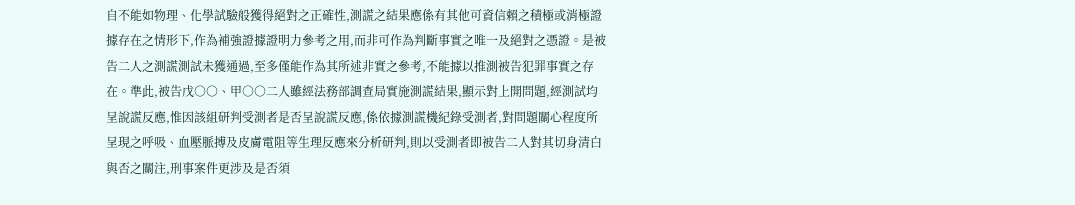自不能如物理、化學試驗般獲得絕對之正確性,測謊之結果應係有其他可資信賴之積極或消極證據存在之情形下,作為補強證據證明力參考之用,而非可作為判斷事實之唯一及絕對之憑證。是被告二人之測謊測試未獲通過,至多僅能作為其所述非實之參考,不能據以推測被告犯罪事實之存在。準此,被告戊○○、甲○○二人雖經法務部調查局實施測謊結果,顯示對上開問題,經測試均呈說謊反應,惟因該組研判受測者是否呈說謊反應,係依據測謊機紀錄受測者,對問題關心程度所呈現之呼吸、血壓脈搏及皮膚電阻等生理反應來分析研判,則以受測者即被告二人對其切身清白與否之關注,刑事案件更涉及是否須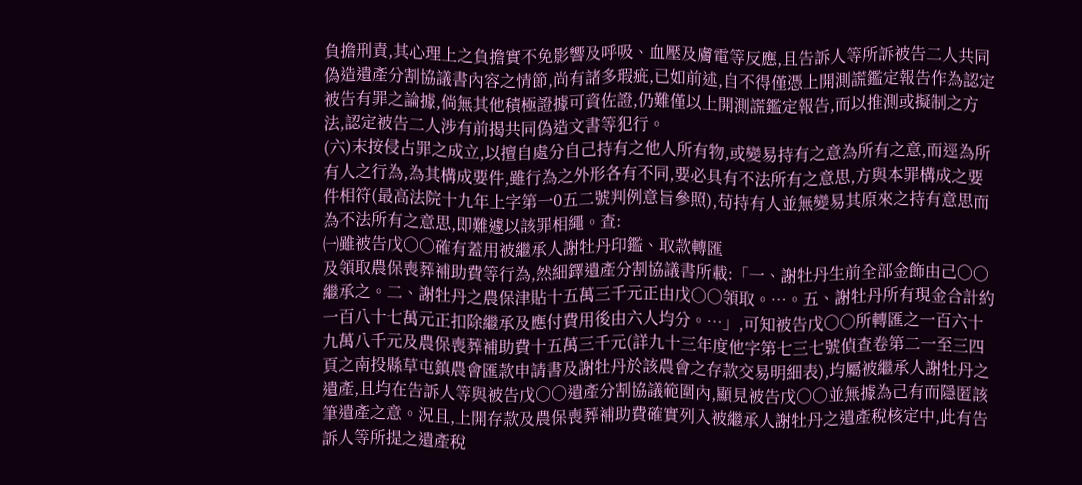負擔刑責,其心理上之負擔實不免影響及呼吸、血壓及膚電等反應,且告訴人等所訴被告二人共同偽造遺產分割協議書內容之情節,尚有諸多瑕疵,已如前述,自不得僅憑上開測謊鑑定報告作為認定被告有罪之論據,倘無其他積極證據可資佐證,仍難僅以上開測謊鑑定報告,而以推測或擬制之方法,認定被告二人涉有前揭共同偽造文書等犯行。
(六)末按侵占罪之成立,以擅自處分自己持有之他人所有物,或變易持有之意為所有之意,而逕為所有人之行為,為其構成要件,雖行為之外形各有不同,要必具有不法所有之意思,方與本罪構成之要件相符(最高法院十九年上字第一0五二號判例意旨參照),苟持有人並無變易其原來之持有意思而為不法所有之意思,即難遽以該罪相繩。查:
㈠雖被告戊○○確有蓋用被繼承人謝牡丹印鑑、取款轉匯
及領取農保喪葬補助費等行為,然細鐸遺產分割協議書所載:「一、謝牡丹生前全部金飾由己○○繼承之。二、謝牡丹之農保津貼十五萬三千元正由戊○○領取。…。五、謝牡丹所有現金合計約一百八十七萬元正扣除繼承及應付費用後由六人均分。…」,可知被告戊○○所轉匯之一百六十九萬八千元及農保喪葬補助費十五萬三千元(詳九十三年度他字第七三七號偵查卷第二一至三四頁之南投縣草屯鎮農會匯款申請書及謝牡丹於該農會之存款交易明細表),均屬被繼承人謝牡丹之遺產,且均在告訴人等與被告戊○○遺產分割協議範圍內,顯見被告戊○○並無據為己有而隱匿該筆遺產之意。況且,上開存款及農保喪葬補助費確實列入被繼承人謝牡丹之遺產稅核定中,此有告訴人等所提之遺產稅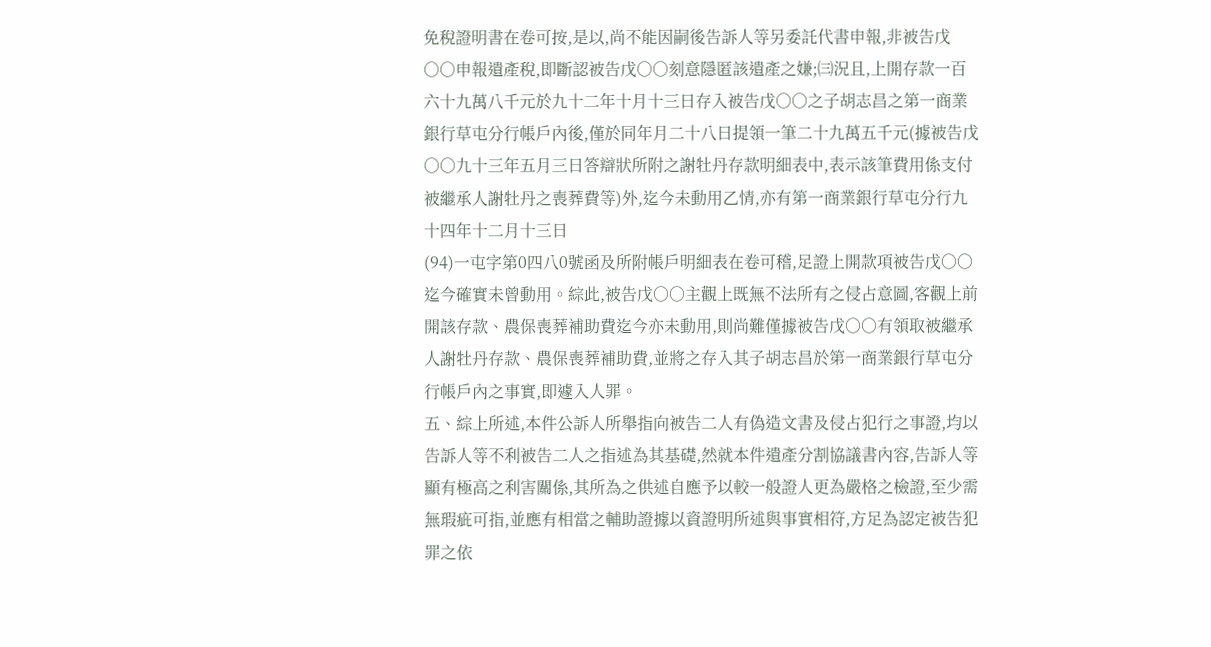免稅證明書在卷可按,是以,尚不能因嗣後告訴人等另委託代書申報,非被告戊○○申報遺產稅,即斷認被告戊○○刻意隱匿該遺產之嫌;㈢況且,上開存款一百六十九萬八千元於九十二年十月十三日存入被告戊○○之子胡志昌之第一商業銀行草屯分行帳戶內後,僅於同年月二十八日提領一筆二十九萬五千元(據被告戊○○九十三年五月三日答辯狀所附之謝牡丹存款明細表中,表示該筆費用係支付被繼承人謝牡丹之喪葬費等)外,迄今未動用乙情,亦有第一商業銀行草屯分行九十四年十二月十三日
(94)一屯字第0四八0號函及所附帳戶明細表在卷可稽,足證上開款項被告戊○○迄今確實未曾動用。綜此,被告戊○○主觀上既無不法所有之侵占意圖,客觀上前開該存款、農保喪葬補助費迄今亦未動用,則尚難僅據被告戊○○有領取被繼承人謝牡丹存款、農保喪葬補助費,並將之存入其子胡志昌於第一商業銀行草屯分行帳戶內之事實,即遽入人罪。
五、綜上所述,本件公訴人所舉指向被告二人有偽造文書及侵占犯行之事證,均以告訴人等不利被告二人之指述為其基礎,然就本件遺產分割協議書內容,告訴人等顯有極高之利害關係,其所為之供述自應予以較一般證人更為嚴格之檢證,至少需無瑕疵可指,並應有相當之輔助證據以資證明所述與事實相符,方足為認定被告犯罪之依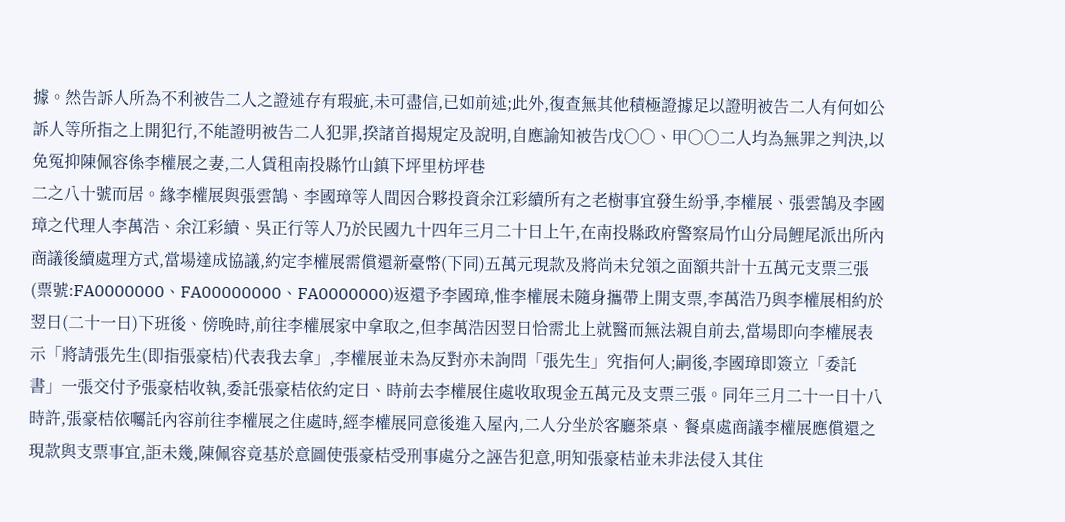據。然告訴人所為不利被告二人之證述存有瑕疵,未可盡信,已如前述;此外,復查無其他積極證據足以證明被告二人有何如公訴人等所指之上開犯行,不能證明被告二人犯罪,揆諸首揭規定及說明,自應諭知被告戊○○、甲○○二人均為無罪之判決,以免冤抑陳佩容係李權展之妻,二人賃租南投縣竹山鎮下坪里枋坪巷
二之八十號而居。緣李權展與張雲鵠、李國璋等人間因合夥投資余江彩續所有之老樹事宜發生紛爭,李權展、張雲鵠及李國璋之代理人李萬浩、余江彩續、吳正行等人乃於民國九十四年三月二十日上午,在南投縣政府警察局竹山分局鯉尾派出所內商議後續處理方式,當場達成協議,約定李權展需償還新臺幣(下同)五萬元現款及將尚未兌領之面額共計十五萬元支票三張(票號:FA0000000、FA00000000、FA0000000)返還予李國璋,惟李權展未隨身攜帶上開支票,李萬浩乃與李權展相約於翌日(二十一日)下班後、傍晚時,前往李權展家中拿取之,但李萬浩因翌日恰需北上就醫而無法親自前去,當場即向李權展表示「將請張先生(即指張豪桔)代表我去拿」,李權展並未為反對亦未詢問「張先生」究指何人;嗣後,李國璋即簽立「委託書」一張交付予張豪桔收執,委託張豪桔依約定日、時前去李權展住處收取現金五萬元及支票三張。同年三月二十一日十八時許,張豪桔依囑託內容前往李權展之住處時,經李權展同意後進入屋內,二人分坐於客廳茶桌、餐桌處商議李權展應償還之現款與支票事宜,詎未幾,陳佩容竟基於意圖使張豪桔受刑事處分之誣告犯意,明知張豪桔並未非法侵入其住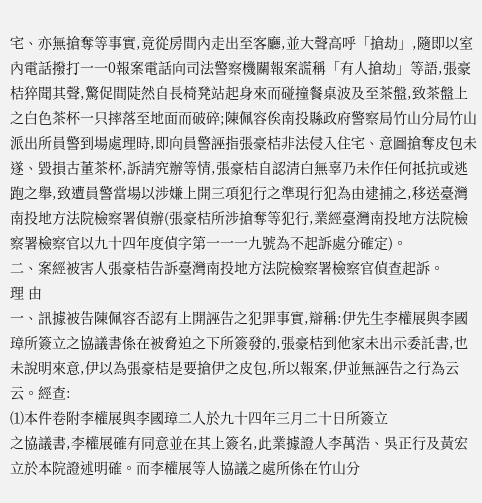宅、亦無搶奪等事實,竟從房間內走出至客廳,並大聲高呼「搶劫」,隨即以室內電話撥打一一0報案電話向司法警察機關報案謊稱「有人搶劫」等語,張豪桔猝聞其聲,驚促間陡然自長椅凳站起身來而碰撞餐桌波及至茶盤,致茶盤上之白色茶杯一只摔落至地面而破碎;陳佩容俟南投縣政府警察局竹山分局竹山派出所員警到場處理時,即向員警誣指張豪桔非法侵入住宅、意圖搶奪皮包未遂、毀損古董茶杯,訴請究辦等情,張豪桔自認清白無辜乃未作任何抵抗或逃跑之舉,致遭員警當場以涉嫌上開三項犯行之準現行犯為由逮捕之,移送臺灣南投地方法院檢察署偵辦(張豪桔所涉搶奪等犯行,業經臺灣南投地方法院檢察署檢察官以九十四年度偵字第一一一九號為不起訴處分確定)。
二、案經被害人張豪桔告訴臺灣南投地方法院檢察署檢察官偵查起訴。
理 由
一、訊據被告陳佩容否認有上開誣告之犯罪事實,辯稱:伊先生李權展與李國璋所簽立之協議書係在被脅迫之下所簽發的,張豪桔到他家未出示委託書,也未說明來意,伊以為張豪桔是要搶伊之皮包,所以報案,伊並無誣告之行為云云。經查:
⑴本件卷附李權展與李國璋二人於九十四年三月二十日所簽立
之協議書,李權展確有同意並在其上簽名,此業據證人李萬浩、吳正行及黃宏立於本院證述明確。而李權展等人協議之處所係在竹山分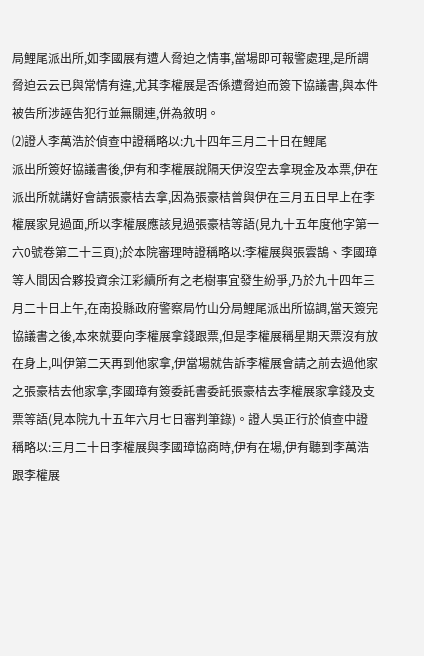局鯉尾派出所,如李國展有遭人脅迫之情事,當場即可報警處理,是所謂脅迫云云已與常情有違,尤其李權展是否係遭脅迫而簽下協議書,與本件被告所涉誣告犯行並無關連,併為敘明。
⑵證人李萬浩於偵查中證稱略以:九十四年三月二十日在鯉尾
派出所簽好協議書後,伊有和李權展說隔天伊沒空去拿現金及本票,伊在派出所就講好會請張豪桔去拿,因為張豪桔曾與伊在三月五日早上在李權展家見過面,所以李權展應該見過張豪桔等語(見九十五年度他字第一六0號卷第二十三頁);於本院審理時證稱略以:李權展與張雲鵠、李國璋等人間因合夥投資余江彩續所有之老樹事宜發生紛爭,乃於九十四年三月二十日上午,在南投縣政府警察局竹山分局鯉尾派出所協調,當天簽完協議書之後,本來就要向李權展拿錢跟票,但是李權展稱星期天票沒有放在身上,叫伊第二天再到他家拿,伊當場就告訴李權展會請之前去過他家之張豪桔去他家拿,李國璋有簽委託書委託張豪桔去李權展家拿錢及支票等語(見本院九十五年六月七日審判筆錄)。證人吳正行於偵查中證稱略以:三月二十日李權展與李國璋協商時,伊有在場,伊有聽到李萬浩跟李權展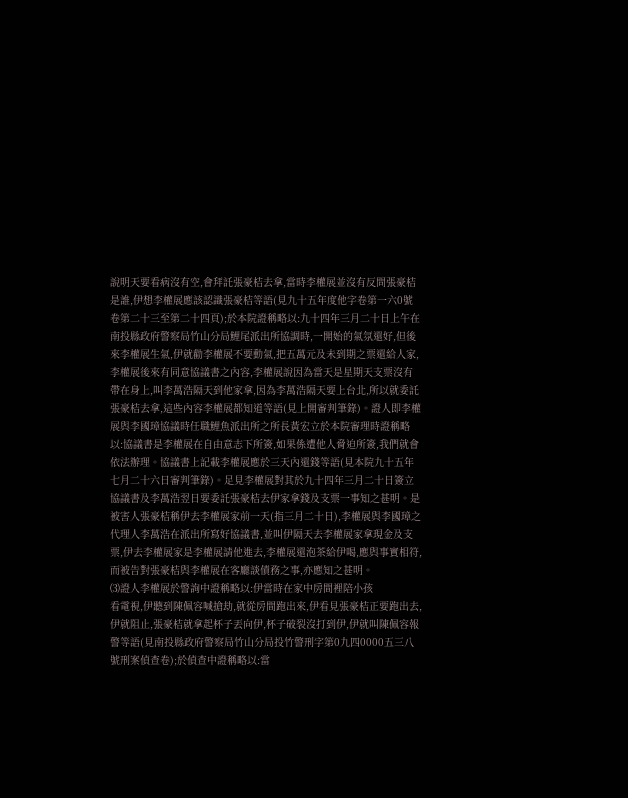說明天要看病沒有空,會拜託張豪桔去拿,當時李權展並沒有反問張豪桔是誰,伊想李權展應該認識張豪桔等語(見九十五年度他字卷第一六0號卷第二十三至第二十四頁);於本院證稱略以:九十四年三月二十日上午在南投縣政府警察局竹山分局鯉尾派出所協調時,一開始的氣氛還好,但後來李權展生氣,伊就勸李權展不要動氣,把五萬元及未到期之票還給人家,李權展後來有同意協議書之內容,李權展說因為當天是星期天支票沒有帶在身上,叫李萬浩隔天到他家拿,因為李萬浩隔天要上台北,所以就委託張豪桔去拿,這些內容李權展都知道等語(見上開審判筆錄)。證人即李權展與李國璋協議時任職鯉魚派出所之所長黃宏立於本院審理時證稱略以:協議書是李權展在自由意志下所簽,如果係遭他人脅迫所簽,我們就會依法辦理。協議書上記載李權展應於三天內還錢等語(見本院九十五年七月二十六日審判筆錄)。足見李權展對其於九十四年三月二十日簽立協議書及李萬浩翌日要委託張豪桔去伊家拿錢及支票一事知之甚明。是被害人張豪桔稱伊去李權展家前一天(指三月二十日),李權展與李國璋之代理人李萬浩在派出所寫好協議書,並叫伊隔天去李權展家拿現金及支票,伊去李權展家是李權展請他進去,李權展還泡茶給伊喝,應與事實相符,而被告對張豪桔與李權展在客廳談債務之事,亦應知之甚明。
⑶證人李權展於警詢中證稱略以:伊當時在家中房間裡陪小孩
看電視,伊聽到陳佩容喊搶劫,就從房間跑出來,伊看見張豪桔正要跑出去,伊就阻止,張豪桔就拿起杯子丟向伊,杯子破裂沒打到伊,伊就叫陳佩容報警等語(見南投縣政府警察局竹山分局投竹警刑字第0九四0000五三八號刑案偵查卷);於偵查中證稱略以:當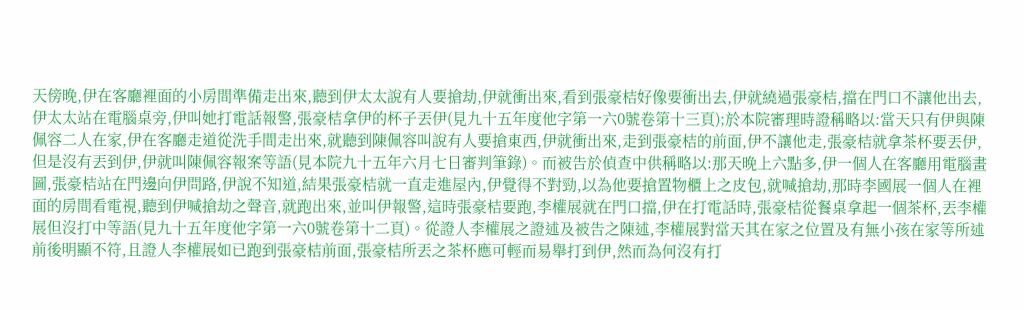天傍晚,伊在客廳裡面的小房間準備走出來,聽到伊太太說有人要搶劫,伊就衝出來,看到張豪桔好像要衝出去,伊就繞過張豪桔,擋在門口不讓他出去,伊太太站在電腦桌旁,伊叫她打電話報警,張豪桔拿伊的杯子丟伊(見九十五年度他字第一六0號卷第十三頁);於本院審理時證稱略以:當天只有伊與陳佩容二人在家,伊在客廳走道從洗手間走出來,就聽到陳佩容叫說有人要搶東西,伊就衝出來,走到張豪桔的前面,伊不讓他走,張豪桔就拿茶杯要丟伊,但是沒有丟到伊,伊就叫陳佩容報案等語(見本院九十五年六月七日審判筆錄)。而被告於偵查中供稱略以:那天晚上六點多,伊一個人在客廳用電腦畫圖,張豪桔站在門邊向伊問路,伊說不知道,結果張豪桔就一直走進屋內,伊覺得不對勁,以為他要搶置物櫃上之皮包,就喊搶劫,那時李國展一個人在裡面的房間看電視,聽到伊喊搶劫之聲音,就跑出來,並叫伊報警,這時張豪桔要跑,李權展就在門口擋,伊在打電話時,張豪桔從餐桌拿起一個茶杯,丟李權展但沒打中等語(見九十五年度他字第一六0號卷第十二頁)。從證人李權展之證述及被告之陳述,李權展對當天其在家之位置及有無小孩在家等所述前後明顯不符,且證人李權展如已跑到張豪桔前面,張豪桔所丟之茶杯應可輕而易舉打到伊,然而為何沒有打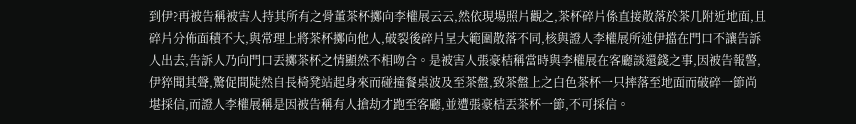到伊?再被告稱被害人持其所有之骨董茶杯擲向李權展云云,然依現場照片觀之,茶杯碎片係直接散落於茶几附近地面,且碎片分佈面積不大,與常理上將茶杯擲向他人,破裂後碎片呈大範圍散落不同,核與證人李權展所述伊擋在門口不讓告訴人出去,告訴人乃向門口丟擲茶杯之情顯然不相吻合。是被害人張豪桔稱當時與李權展在客廳談還錢之事,因被告報警,伊猝聞其聲,驚促間陡然自長椅凳站起身來而碰撞餐桌波及至茶盤,致茶盤上之白色茶杯一只摔落至地面而破碎一節尚堪採信,而證人李權展稱是因被告稱有人搶劫才跑至客廳,並遭張豪桔丟茶杯一節,不可採信。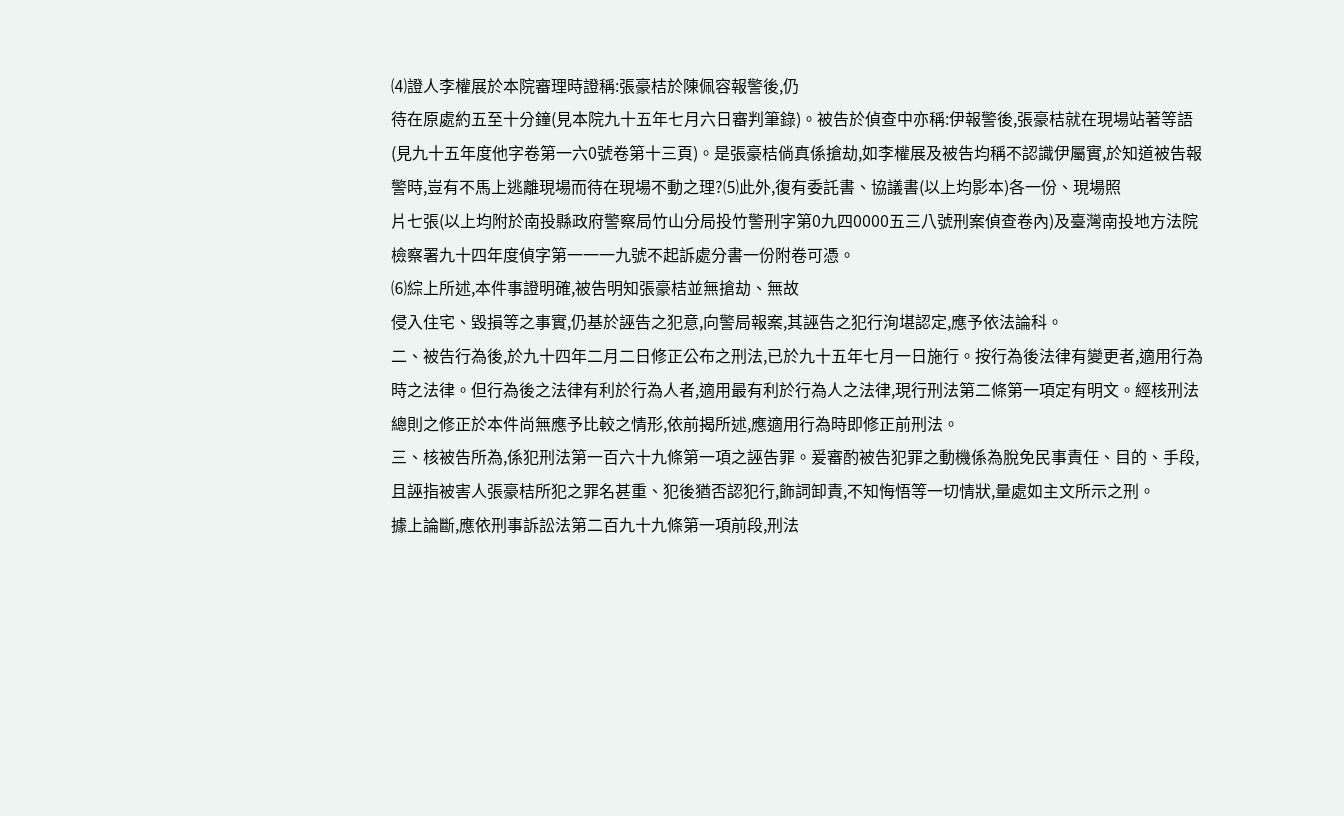⑷證人李權展於本院審理時證稱:張豪桔於陳佩容報警後,仍
待在原處約五至十分鐘(見本院九十五年七月六日審判筆錄)。被告於偵查中亦稱:伊報警後,張豪桔就在現場站著等語(見九十五年度他字卷第一六0號卷第十三頁)。是張豪桔倘真係搶劫,如李權展及被告均稱不認識伊屬實,於知道被告報警時,豈有不馬上逃離現場而待在現場不動之理?⑸此外,復有委託書、協議書(以上均影本)各一份、現場照
片七張(以上均附於南投縣政府警察局竹山分局投竹警刑字第0九四0000五三八號刑案偵查卷內)及臺灣南投地方法院檢察署九十四年度偵字第一一一九號不起訴處分書一份附卷可憑。
⑹綜上所述,本件事證明確,被告明知張豪桔並無搶劫、無故
侵入住宅、毀損等之事實,仍基於誣告之犯意,向警局報案,其誣告之犯行洵堪認定,應予依法論科。
二、被告行為後,於九十四年二月二日修正公布之刑法,已於九十五年七月一日施行。按行為後法律有變更者,適用行為時之法律。但行為後之法律有利於行為人者,適用最有利於行為人之法律,現行刑法第二條第一項定有明文。經核刑法總則之修正於本件尚無應予比較之情形,依前揭所述,應適用行為時即修正前刑法。
三、核被告所為,係犯刑法第一百六十九條第一項之誣告罪。爰審酌被告犯罪之動機係為脫免民事責任、目的、手段,且誣指被害人張豪桔所犯之罪名甚重、犯後猶否認犯行,飾詞卸責,不知悔悟等一切情狀,量處如主文所示之刑。
據上論斷,應依刑事訴訟法第二百九十九條第一項前段,刑法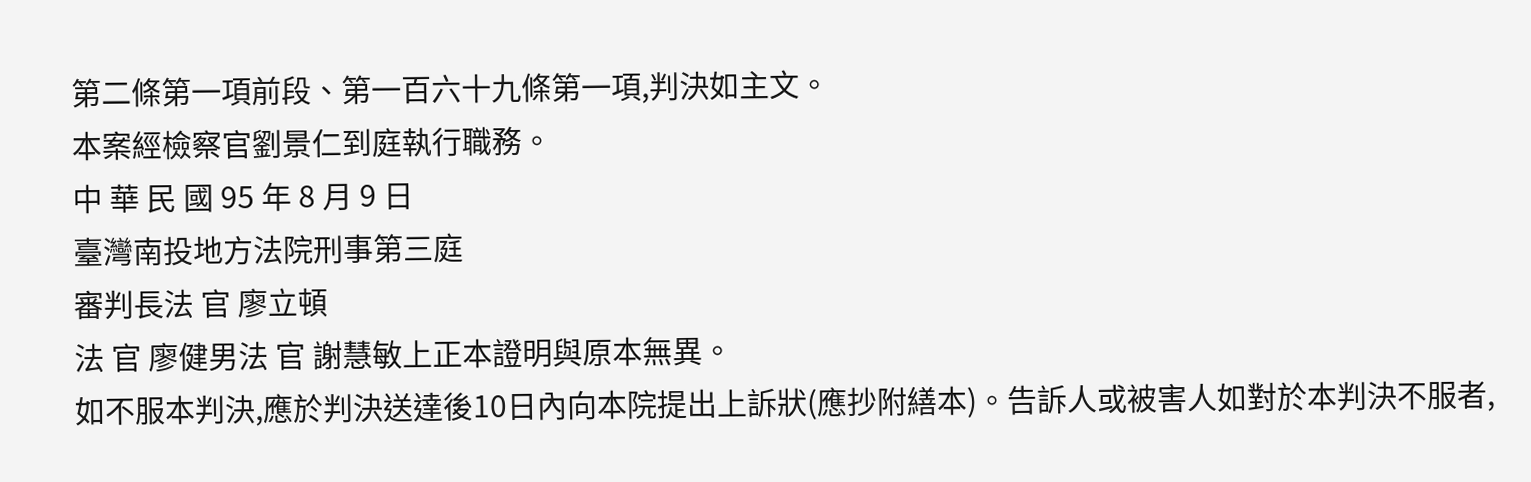第二條第一項前段、第一百六十九條第一項,判決如主文。
本案經檢察官劉景仁到庭執行職務。
中 華 民 國 95 年 8 月 9 日
臺灣南投地方法院刑事第三庭
審判長法 官 廖立頓
法 官 廖健男法 官 謝慧敏上正本證明與原本無異。
如不服本判決,應於判決送達後10日內向本院提出上訴狀(應抄附繕本)。告訴人或被害人如對於本判決不服者,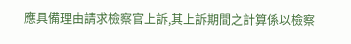應具備理由請求檢察官上訴,其上訴期間之計算係以檢察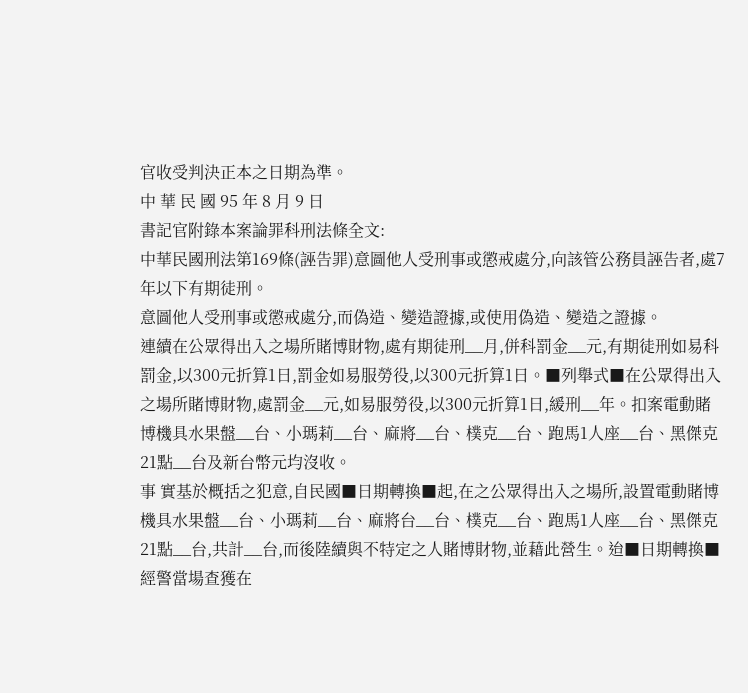官收受判決正本之日期為準。
中 華 民 國 95 年 8 月 9 日
書記官附錄本案論罪科刑法條全文:
中華民國刑法第169條(誣告罪)意圖他人受刑事或懲戒處分,向該管公務員誣告者,處7年以下有期徒刑。
意圖他人受刑事或懲戒處分,而偽造、變造證據,或使用偽造、變造之證據。
連續在公眾得出入之場所賭博財物,處有期徒刑__月,併科罰金__元,有期徒刑如易科罰金,以300元折算1日,罰金如易服勞役,以300元折算1日。■列舉式■在公眾得出入之場所賭博財物,處罰金__元,如易服勞役,以300元折算1日,緩刑__年。扣案電動賭博機具水果盤__台、小瑪莉__台、麻將__台、樸克__台、跑馬1人座__台、黑傑克21點__台及新台幣元均沒收。
事 實基於概括之犯意,自民國■日期轉換■起,在之公眾得出入之場所,設置電動賭博機具水果盤__台、小瑪莉__台、麻將台__台、樸克__台、跑馬1人座__台、黑傑克21點__台,共計__台,而後陸續與不特定之人賭博財物,並藉此營生。迨■日期轉換■經警當場查獲在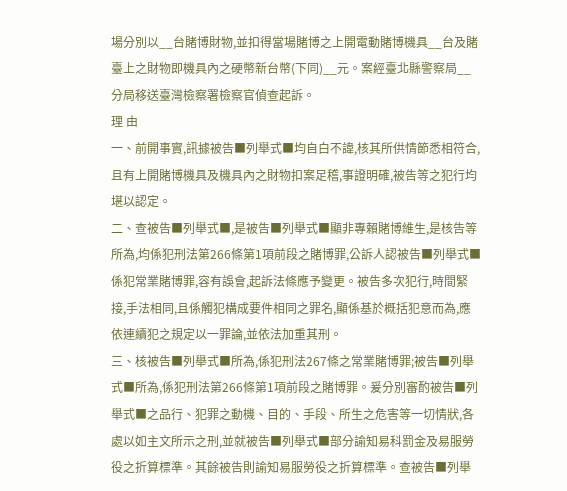場分別以__台賭博財物,並扣得當場賭博之上開電動賭博機具__台及賭臺上之財物即機具內之硬幣新台幣(下同)__元。案經臺北縣警察局__分局移送臺灣檢察署檢察官偵查起訴。
理 由
一、前開事實,訊據被告■列舉式■均自白不諱,核其所供情節悉相符合,且有上開賭博機具及機具內之財物扣案足稽,事證明確,被告等之犯行均堪以認定。
二、查被告■列舉式■,是被告■列舉式■顯非專賴賭博維生,是核告等所為,均係犯刑法第266條第1項前段之賭博罪,公訴人認被告■列舉式■係犯常業賭博罪,容有誤會,起訴法條應予變更。被告多次犯行,時間緊接,手法相同,且係觸犯構成要件相同之罪名,顯係基於概括犯意而為,應依連續犯之規定以一罪論,並依法加重其刑。
三、核被告■列舉式■所為,係犯刑法267條之常業賭博罪;被告■列舉式■所為,係犯刑法第266條第1項前段之賭博罪。爰分別審酌被告■列舉式■之品行、犯罪之動機、目的、手段、所生之危害等一切情狀,各處以如主文所示之刑,並就被告■列舉式■部分諭知易科罰金及易服勞役之折算標準。其餘被告則諭知易服勞役之折算標準。查被告■列舉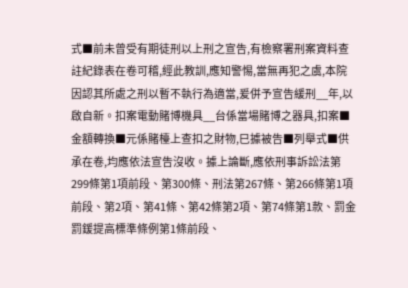式■前未曾受有期徒刑以上刑之宣告,有檢察署刑案資料查註紀錄表在卷可稽,經此教訓,應知警惕,當無再犯之虞,本院因認其所處之刑以暫不執行為適當,爰併予宣告緩刑__年,以啟自新。扣案電動賭博機具__台係當場賭博之器具,扣案■金額轉換■元係賭檯上查扣之財物,巳據被告■列舉式■供承在卷,均應依法宣告沒收。據上論斷,應依刑事訴訟法第299條第1項前段、第300條、刑法第267條、第266條第1項前段、第2項、第41條、第42條第2項、第74條第1款、罰金罰鍰提高標準條例第1條前段、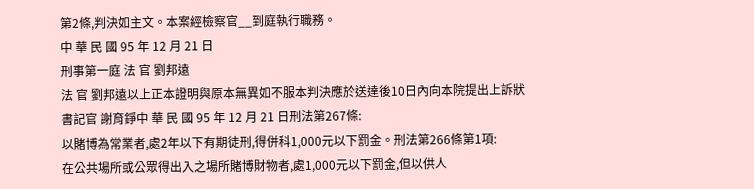第2條,判決如主文。本案經檢察官__到庭執行職務。
中 華 民 國 95 年 12 月 21 日
刑事第一庭 法 官 劉邦遠
法 官 劉邦遠以上正本證明與原本無異如不服本判決應於送達後10日內向本院提出上訴狀
書記官 謝育錚中 華 民 國 95 年 12 月 21 日刑法第267條:
以賭博為常業者,處2年以下有期徒刑,得併科1,000元以下罰金。刑法第266條第1項:
在公共場所或公眾得出入之場所賭博財物者,處1,000元以下罰金,但以供人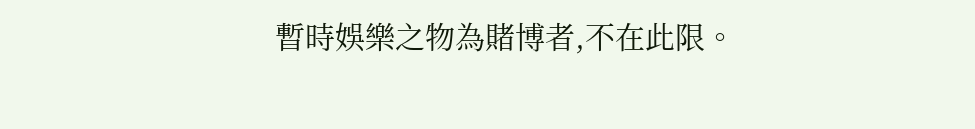暫時娛樂之物為賭博者,不在此限。